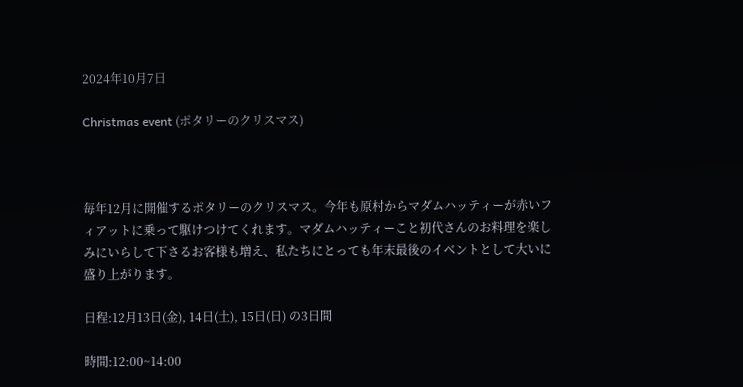2024年10月7日

Christmas event (ポタリーのクリスマス)



毎年12月に開催するポタリーのクリスマス。今年も原村からマダムハッティーが赤いフィアットに乗って駆けつけてくれます。マダムハッティーこと初代さんのお料理を楽しみにいらして下さるお客様も増え、私たちにとっても年末最後のイベントとして大いに盛り上がります。

日程:12月13日(金), 14日(土), 15日(日) の3日間

時間:12:00~14:00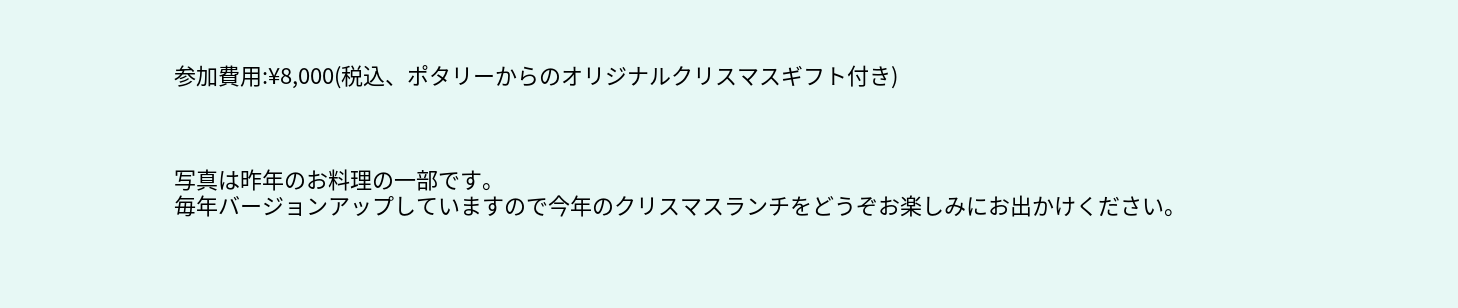参加費用:¥8,000(税込、ポタリーからのオリジナルクリスマスギフト付き)



写真は昨年のお料理の一部です。
毎年バージョンアップしていますので今年のクリスマスランチをどうぞお楽しみにお出かけください。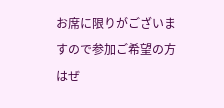お席に限りがございますので参加ご希望の方はぜ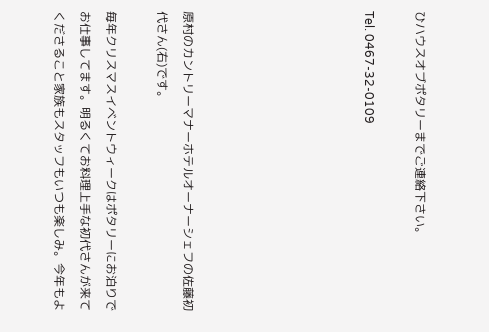ひハウスオブポタリーまでご連絡下さい。

Tel. 0467-32-0109






原村のカントリーマナーホテルオーナーシェフの佐藤初代さん(右)です。

毎年クリスマスイベントウィークはポタリーにお泊りでお仕事してます。明るくてお料理上手な初代さんが来てくださること家族もスタッフもいつも楽しみ。今年もよ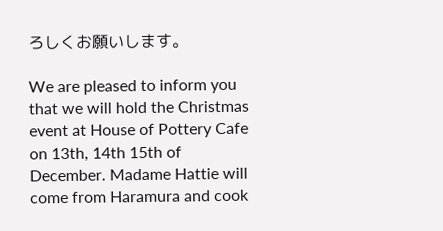ろしくお願いします。

We are pleased to inform you that we will hold the Christmas event at House of Pottery Cafe on 13th, 14th 15th of December. Madame Hattie will come from Haramura and cook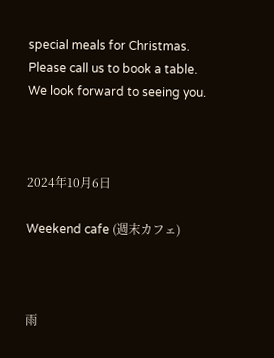special meals for Christmas. Please call us to book a table. We look forward to seeing you.



2024年10月6日

Weekend cafe (週末カフェ)



雨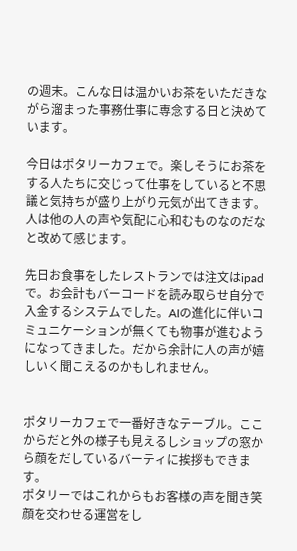の週末。こんな日は温かいお茶をいただきながら溜まった事務仕事に専念する日と決めています。

今日はポタリーカフェで。楽しそうにお茶をする人たちに交じって仕事をしていると不思議と気持ちが盛り上がり元気が出てきます。人は他の人の声や気配に心和むものなのだなと改めて感じます。

先日お食事をしたレストランでは注文はipadで。お会計もバーコードを読み取らせ自分で入金するシステムでした。AIの進化に伴いコミュニケーションが無くても物事が進むようになってきました。だから余計に人の声が嬉しいく聞こえるのかもしれません。


ポタリーカフェで一番好きなテーブル。ここからだと外の様子も見えるしショップの窓から顔をだしているバーティに挨拶もできます。
ポタリーではこれからもお客様の声を聞き笑顔を交わせる運営をし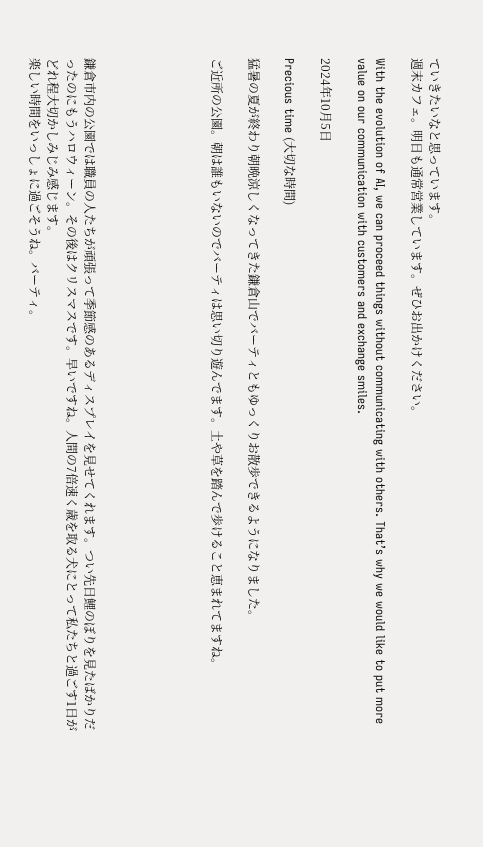ていきたいなと思っています。
週末カフェ。明日も通常営業しています。ぜひお出かけください。

With the evolution of AI, we can proceed things without communicating with others. That’s why we would like to put more value on our communication with customers and exchange smiles.

2024年10月5日

Precious time (大切な時間)

猛暑の夏が終わり朝晩涼しくなってきた鎌倉山でバーティともゆっくりお散歩できるようになりました。

ご近所の公園。朝は誰もいないのでバーティは思い切り遊んでます。土や草を踏んで歩けること恵まれてますね。






鎌倉市内の公園では職員の人たちが頑張って季節感のあるディスプレイを見せてくれます。つい先日鯉のぼりを見たばかりだったのにもうハロウィーン。その後はクリスマスです。早いですね。人間の7倍速く歳を取る犬にとって私たちと過ごす1日がどれ程大切かしみじみ感じます。
楽しい時間をいっしょに過ごそうね。バーティ。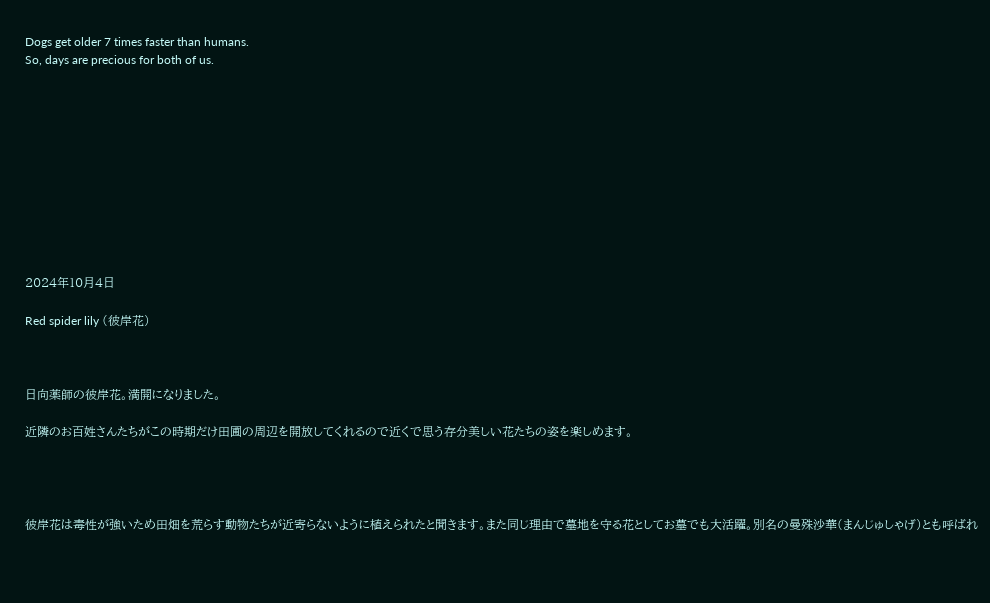Dogs get older 7 times faster than humans.
So, days are precious for both of us.











2024年10月4日

Red spider lily (彼岸花)



日向薬師の彼岸花。満開になりました。

近隣のお百姓さんたちがこの時期だけ田圃の周辺を開放してくれるので近くで思う存分美しい花たちの姿を楽しめます。




彼岸花は毒性が強いため田畑を荒らす動物たちが近寄らないように植えられたと聞きます。また同じ理由で墓地を守る花としてお墓でも大活躍。別名の曼殊沙華(まんじゅしゃげ)とも呼ばれ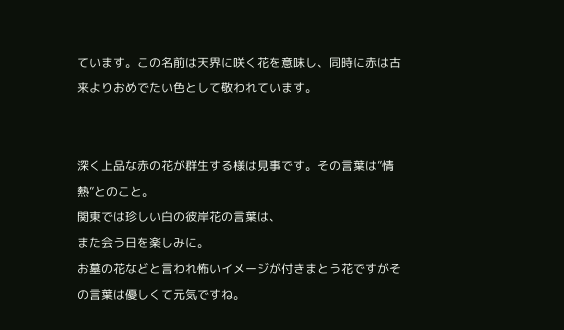ています。この名前は天界に咲く花を意味し、同時に赤は古来よりおめでたい色として敬われています。


深く上品な赤の花が群生する様は見事です。その言葉は”情熱”とのこと。
関東では珍しい白の彼岸花の言葉は、
また会う日を楽しみに。
お墓の花などと言われ怖いイメージが付きまとう花ですがその言葉は優しくて元気ですね。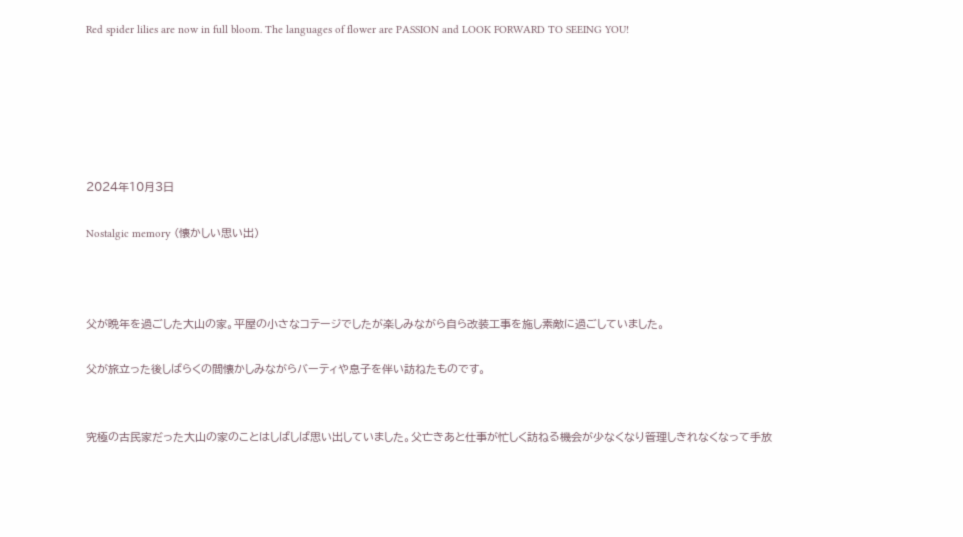Red spider lilies are now in full bloom. The languages of flower are PASSION and LOOK FORWARD TO SEEING YOU!






2024年10月3日

Nostalgic memory (懐かしい思い出)



父が晩年を過ごした大山の家。平屋の小さなコテージでしたが楽しみながら自ら改装工事を施し素敵に過ごしていました。

父が旅立った後しばらくの間懐かしみながらバーティや息子を伴い訪ねたものです。


究極の古民家だった大山の家のことはしばしば思い出していました。父亡きあと仕事が忙しく訪ねる機会が少なくなり管理しきれなくなって手放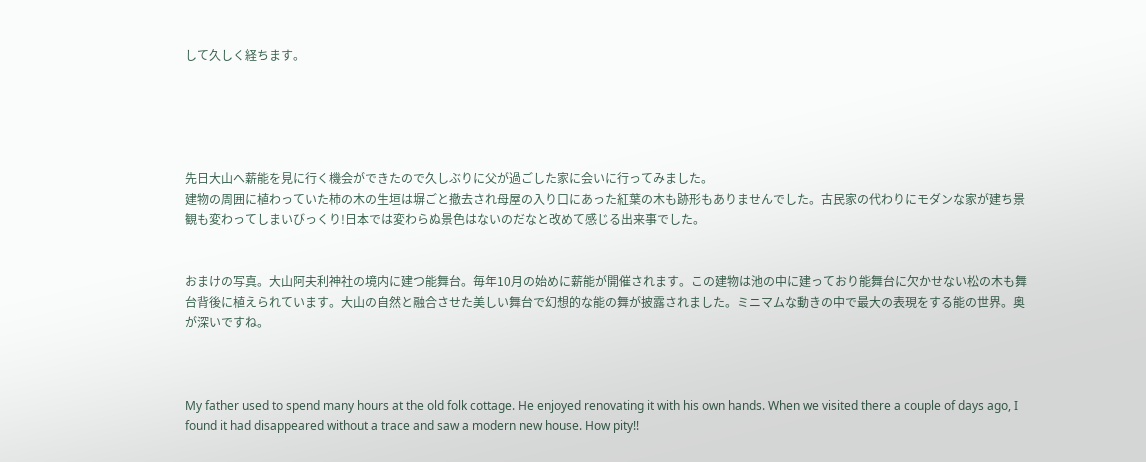して久しく経ちます。





先日大山へ薪能を見に行く機会ができたので久しぶりに父が過ごした家に会いに行ってみました。
建物の周囲に植わっていた柿の木の生垣は塀ごと撤去され母屋の入り口にあった紅葉の木も跡形もありませんでした。古民家の代わりにモダンな家が建ち景観も変わってしまいびっくり!日本では変わらぬ景色はないのだなと改めて感じる出来事でした。


おまけの写真。大山阿夫利神社の境内に建つ能舞台。毎年10月の始めに薪能が開催されます。この建物は池の中に建っており能舞台に欠かせない松の木も舞台背後に植えられています。大山の自然と融合させた美しい舞台で幻想的な能の舞が披露されました。ミニマムな動きの中で最大の表現をする能の世界。奥が深いですね。



My father used to spend many hours at the old folk cottage. He enjoyed renovating it with his own hands. When we visited there a couple of days ago, I found it had disappeared without a trace and saw a modern new house. How pity!!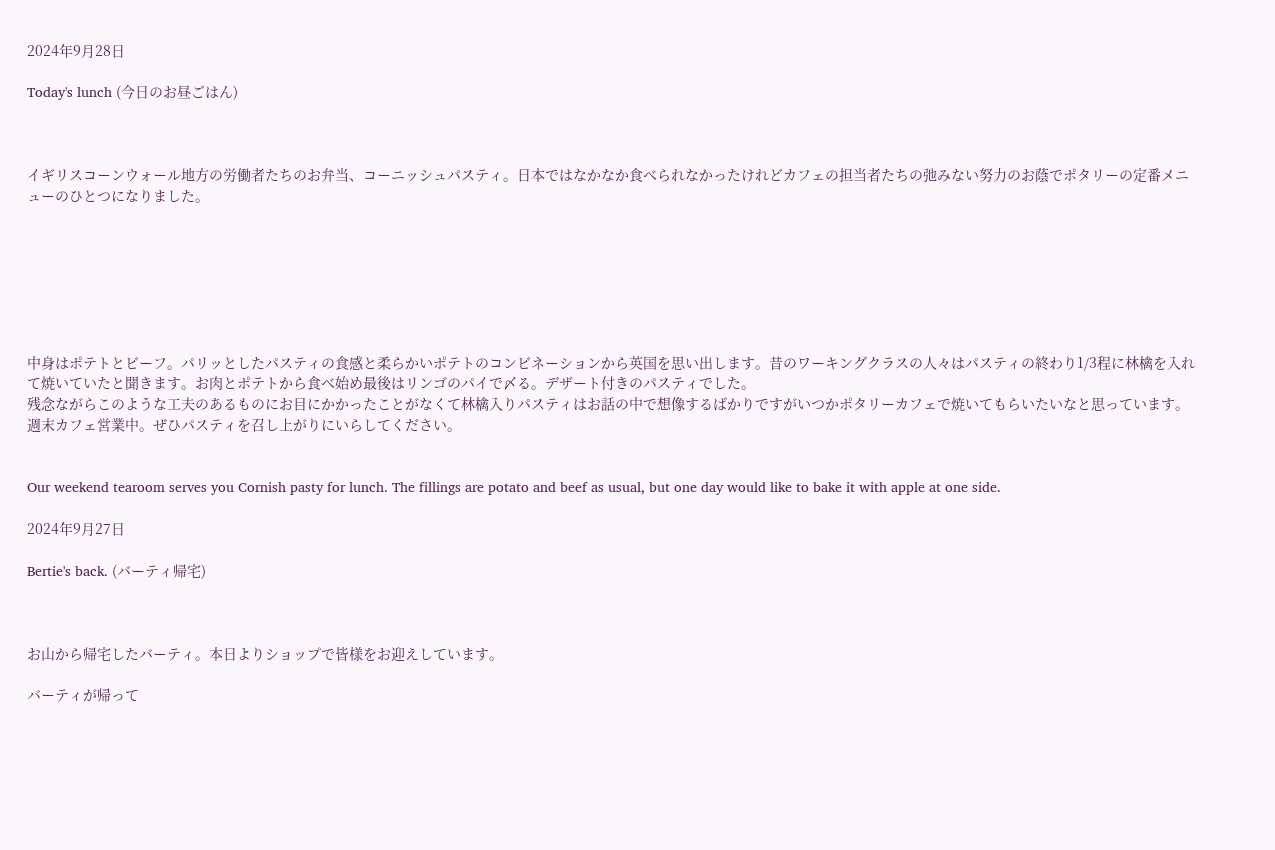2024年9月28日

Today's lunch (今日のお昼ごはん)



イギリスコーンウォール地方の労働者たちのお弁当、コーニッシュパスティ。日本ではなかなか食べられなかったけれどカフェの担当者たちの弛みない努力のお蔭でポタリーの定番メニューのひとつになりました。







中身はポテトとビーフ。パリッとしたパスティの食感と柔らかいポテトのコンビネーションから英国を思い出します。昔のワーキングクラスの人々はパスティの終わり1/3程に林檎を入れて焼いていたと聞きます。お肉とポテトから食べ始め最後はリンゴのパイで〆る。デザート付きのパスティでした。
残念ながらこのような工夫のあるものにお目にかかったことがなくて林檎入りパスティはお話の中で想像するばかりですがいつかポタリーカフェで焼いてもらいたいなと思っています。
週末カフェ営業中。ぜひパスティを召し上がりにいらしてください。


Our weekend tearoom serves you Cornish pasty for lunch. The fillings are potato and beef as usual, but one day would like to bake it with apple at one side.

2024年9月27日

Bertie's back. (バーティ帰宅)



お山から帰宅したバーティ。本日よりショップで皆様をお迎えしています。

バーティが帰って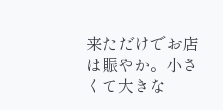来ただけでお店は賑やか。小さくて大きな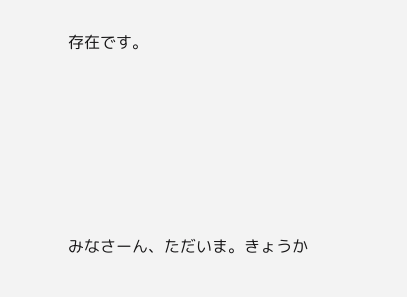存在です。






みなさーん、ただいま。きょうか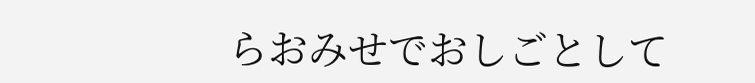らおみせでおしごとして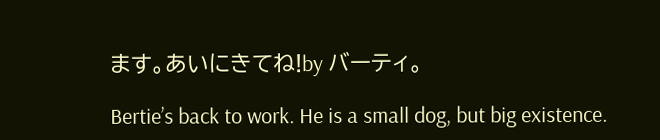ます。あいにきてね!by バーティ。

Bertie’s back to work. He is a small dog, but big existence.